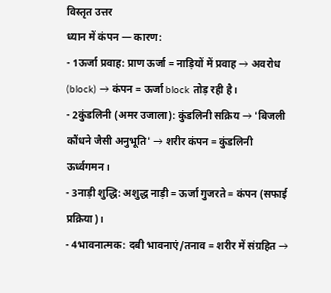विस्तृत उत्तर
ध्यान में कंपन — कारण:
- 1ऊर्जा प्रवाह: प्राण ऊर्जा = नाड़ियों में प्रवाह → अवरोध (block) → कंपन = ऊर्जा block तोड़ रही है।
- 2कुंडलिनी (अमर उजाला): कुंडलिनी सक्रिय → 'बिजली कौंधने जैसी अनुभूति' → शरीर कंपन = कुंडलिनी ऊर्ध्वगमन।
- 3नाड़ी शुद्धि: अशुद्ध नाड़ी = ऊर्जा गुजरते = कंपन (सफाई प्रक्रिया)।
- 4भावनात्मक: दबी भावनाएं/तनाव = शरीर में संग्रहित →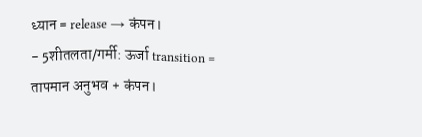ध्यान = release → कंपन।
- 5शीतलता/गर्मी: ऊर्जा transition = तापमान अनुभव + कंपन।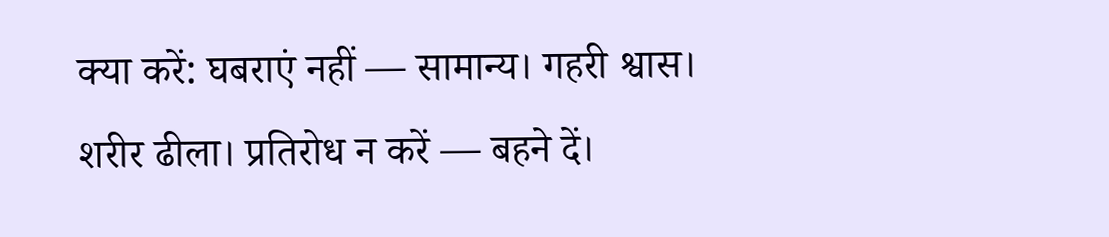क्या करें: घबराएं नहीं — सामान्य। गहरी श्वास। शरीर ढीला। प्रतिरोध न करें — बहने दें।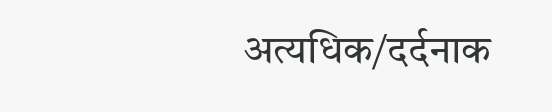अत्यधिक/दर्दनाक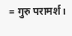= गुरु परामर्श।